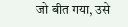जो बीत गया, उसे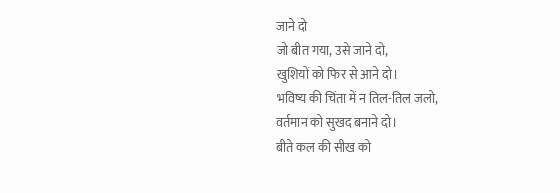जाने दो
जो बीत गया, उसे जाने दो,
खुशियों को फिर से आने दो।
भविष्य की चिंता में न तिल-तिल जलो,
वर्तमान को सुखद बनाने दो।
बीते कल की सीख को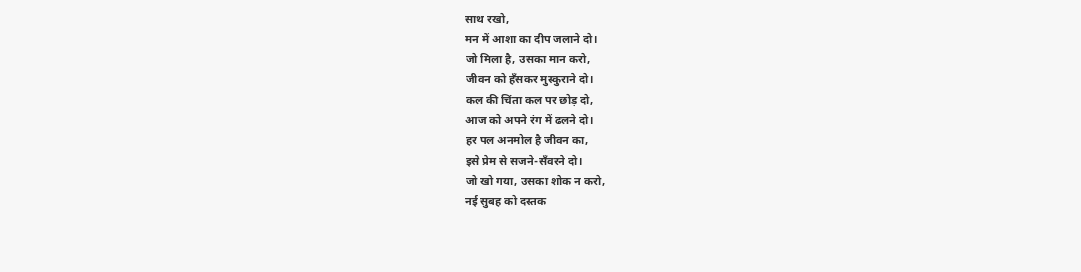साथ रखो,
मन में आशा का दीप जलाने दो।
जो मिला है, उसका मान करो,
जीवन को हँसकर मुस्कुराने दो।
कल की चिंता कल पर छोड़ दो,
आज को अपने रंग में ढलने दो।
हर पल अनमोल है जीवन का,
इसे प्रेम से सजने-सँवरने दो।
जो खो गया, उसका शोक न करो,
नई सुबह को दस्तक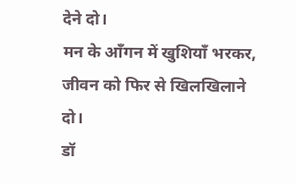देने दो।
मन के आँगन में खुशियाँ भरकर,
जीवन को फिर से खिलखिलाने दो।
डॉ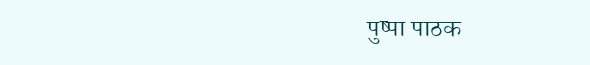पुष्पा पाठक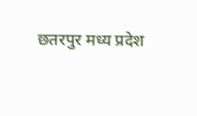छतरपुर मध्य प्रदेश